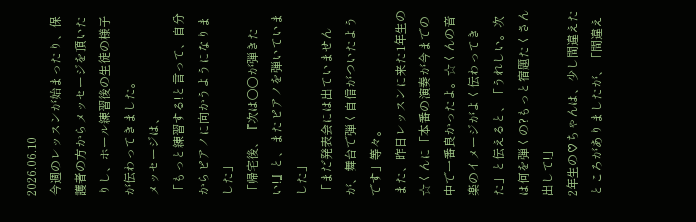2026.06.10
今週のレッスンが始まったり、保護者の方からメッセージを頂いたりし、ホール練習後の生徒の様子が伝わってきました。
メッセージは、
「もっと練習する!と言って、自分からピアノに向かうようになりました」
「帰宅後、『次は○○が弾きたい!』と、またピアノを弾いていました」
「まだ発表会には出ていませんが、舞台で弾く自信がついたようです」等々。
また、昨日レッスンに来た1年生の☆くんに「本番の演奏が今までの中で一番良かったよ。☆くんの音楽のイメージがよく伝わってきた」と伝えると、「うれしい。次は何を弾くの?もっと宿題たくさん出して!」
2年生の♡ちゃんは、少し間違えたところがありましたが、「間違え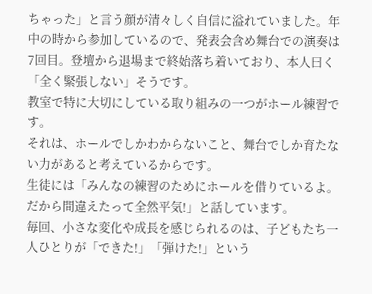ちゃった」と言う顔が清々しく自信に溢れていました。年中の時から参加しているので、発表会含め舞台での演奏は7回目。登壇から退場まで終始落ち着いており、本人曰く「全く緊張しない」そうです。
教室で特に大切にしている取り組みの一つがホール練習です。
それは、ホールでしかわからないこと、舞台でしか育たない力があると考えているからです。
生徒には「みんなの練習のためにホールを借りているよ。だから間違えたって全然平気!」と話しています。
毎回、小さな変化や成長を感じられるのは、子どもたち一人ひとりが「できた!」「弾けた!」という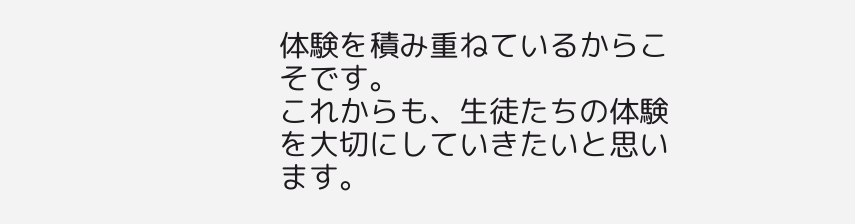体験を積み重ねているからこそです。
これからも、生徒たちの体験を大切にしていきたいと思います。